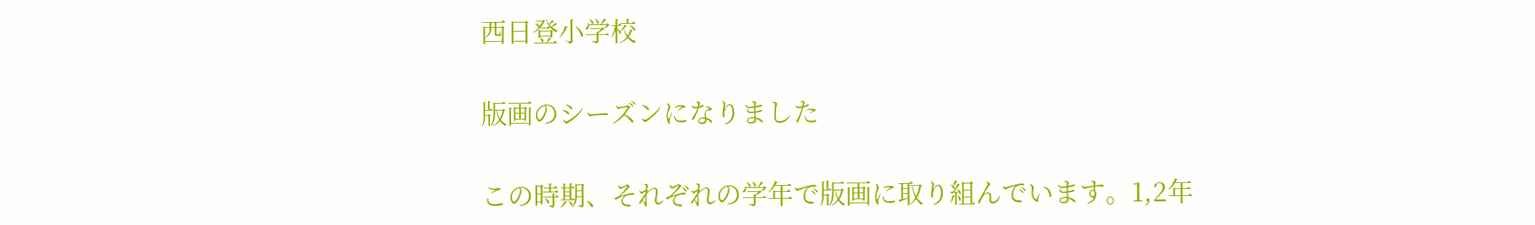西日登小学校

版画のシーズンになりました

この時期、それぞれの学年で版画に取り組んでいます。1,2年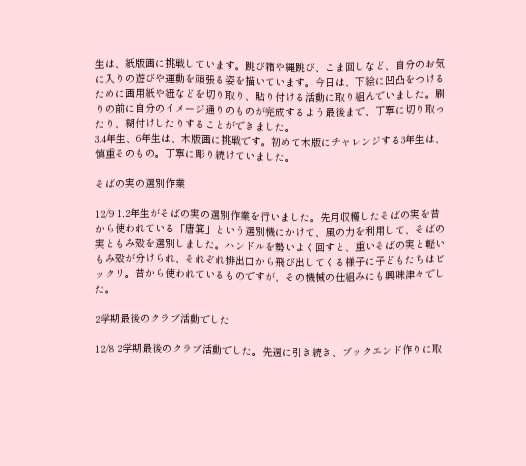生は、紙版画に挑戦しています。跳び箱や縄跳び、こま回しなど、自分のお気に入りの遊びや運動を頑張る姿を描いています。今日は、下絵に凹凸をつけるために画用紙や紐などを切り取り、貼り付ける活動に取り組んでいました。刷りの前に自分のイメージ通りのものが完成するよう最後まで、丁寧に切り取ったり、糊付けしたりすることができました。
3.4年生、6年生は、木版画に挑戦です。初めて木版にチャレンジする3年生は、慎重そのもの。丁寧に彫り続けていました。

そばの実の選別作業

12/9 1,2年生がそばの実の選別作業を行いました。先月収穫したそばの実を昔から使われている「唐箕」という選別機にかけて、風の力を利用して、そばの実ともみ殻を選別しました。ハンドルを勢いよく回すと、重いそばの実と軽いもみ殻が分けられ、それぞれ排出口から飛び出してくる様子に子どもたちはビックリ。昔から使われているものですが、その機械の仕組みにも興味津々でした。

2学期最後のクラブ活動でした

12/8 2学期最後のクラブ活動でした。先週に引き続き、ブックエンド作りに取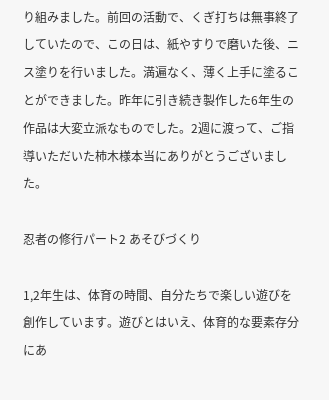り組みました。前回の活動で、くぎ打ちは無事終了していたので、この日は、紙やすりで磨いた後、ニス塗りを行いました。満遍なく、薄く上手に塗ることができました。昨年に引き続き製作した6年生の作品は大変立派なものでした。2週に渡って、ご指導いただいた柿木様本当にありがとうございました。

忍者の修行パート2 あそびづくり

1,2年生は、体育の時間、自分たちで楽しい遊びを創作しています。遊びとはいえ、体育的な要素存分にあ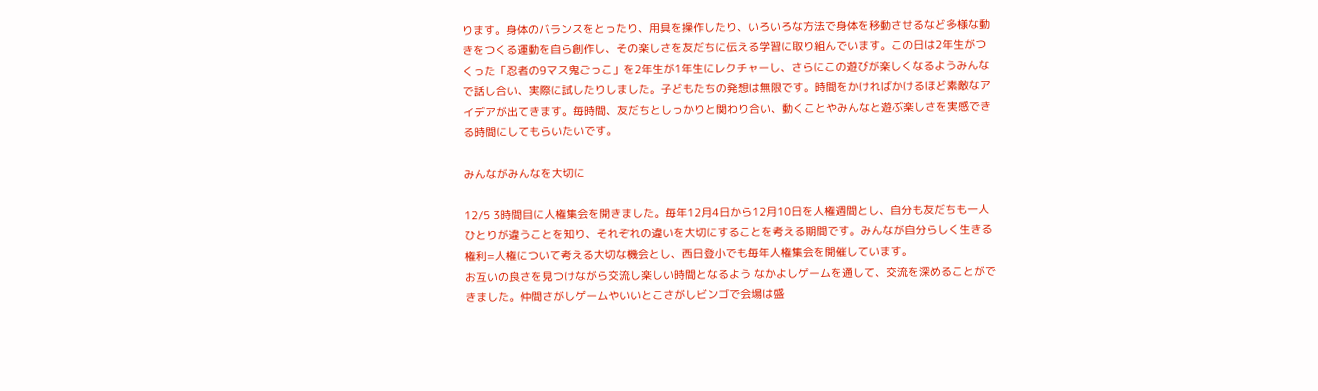ります。身体のバランスをとったり、用具を操作したり、いろいろな方法で身体を移動させるなど多様な動きをつくる運動を自ら創作し、その楽しさを友だちに伝える学習に取り組んでいます。この日は2年生がつくった「忍者の9マス鬼ごっこ」を2年生が1年生にレクチャーし、さらにこの遊びが楽しくなるようみんなで話し合い、実際に試したりしました。子どもたちの発想は無限です。時間をかければかけるほど素敵なアイデアが出てきます。毎時間、友だちとしっかりと関わり合い、動くことやみんなと遊ぶ楽しさを実感できる時間にしてもらいたいです。

みんながみんなを大切に

12/5 3時間目に人権集会を開きました。毎年12月4日から12月10日を人権週間とし、自分も友だちも一人ひとりが違うことを知り、それぞれの違いを大切にすることを考える期間です。みんなが自分らしく生きる権利=人権について考える大切な機会とし、西日登小でも毎年人権集会を開催しています。
お互いの良さを見つけながら交流し楽しい時間となるよう なかよしゲームを通して、交流を深めることができました。仲間さがしゲームやいいとこさがしビンゴで会場は盛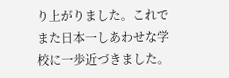り上がりました。これでまた日本一しあわせな学校に一歩近づきました。